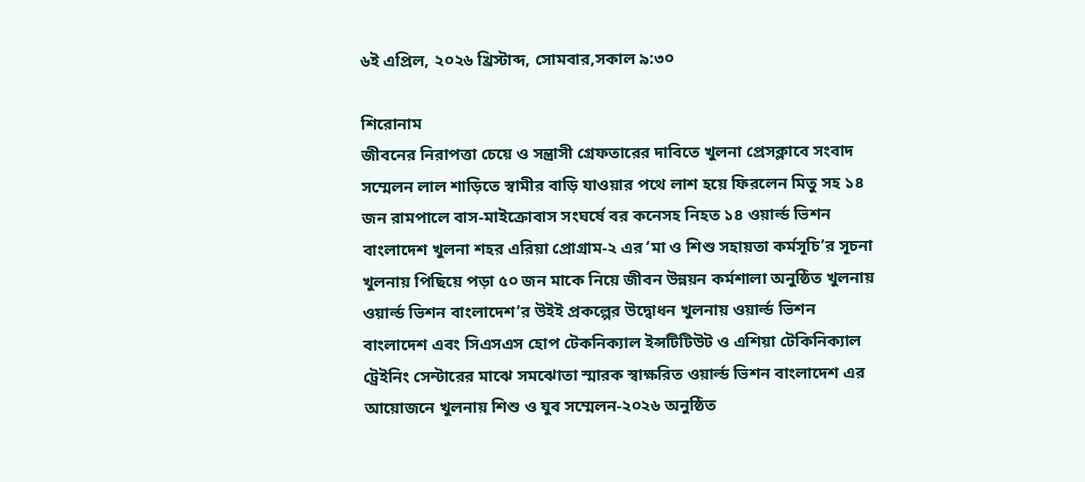৬ই এপ্রিল, ২০২৬ খ্রিস্টাব্দ, সোমবার,সকাল ৯:৩০

শিরোনাম
জীবনের নিরাপত্তা চেয়ে ও সন্ত্রাসী গ্রেফতারের দাবিতে খুলনা প্রেসক্লাবে সংবাদ সম্মেলন লাল শাড়িতে স্বামীর বাড়ি যাওয়ার পথে লাশ হয়ে ফিরলেন মিতু সহ ১৪ জন রামপালে বাস-মাইক্রোবাস সংঘর্ষে বর কনেসহ নিহত ১৪ ওয়ার্ল্ড ভিশন বাংলাদেশ খুলনা শহর এরিয়া প্রোগ্রাম-২ এর ‘মা ও শিশু সহায়তা কর্মসূচি’র সূচনা খুলনায় পিছিয়ে পড়া ৫০ জন মাকে নিয়ে জীবন উন্নয়ন কর্মশালা অনুষ্ঠিত খুলনায় ওয়ার্ল্ড ভিশন বাংলাদেশ’র উইই প্রকল্পের উদ্বোধন খুলনায় ওয়ার্ল্ড ভিশন বাংলাদেশ এবং সিএসএস হোপ টেকনিক্যাল ইন্সটিটিউট ও এশিয়া টেকিনিক্যাল ট্রেইনিং সেন্টারের মাঝে সমঝোতা স্মারক স্বাক্ষরিত ওয়ার্ল্ড ভিশন বাংলাদেশ এর আয়োজনে খুলনায় শিশু ও যুব সম্মেলন-২০২৬ অনুষ্ঠিত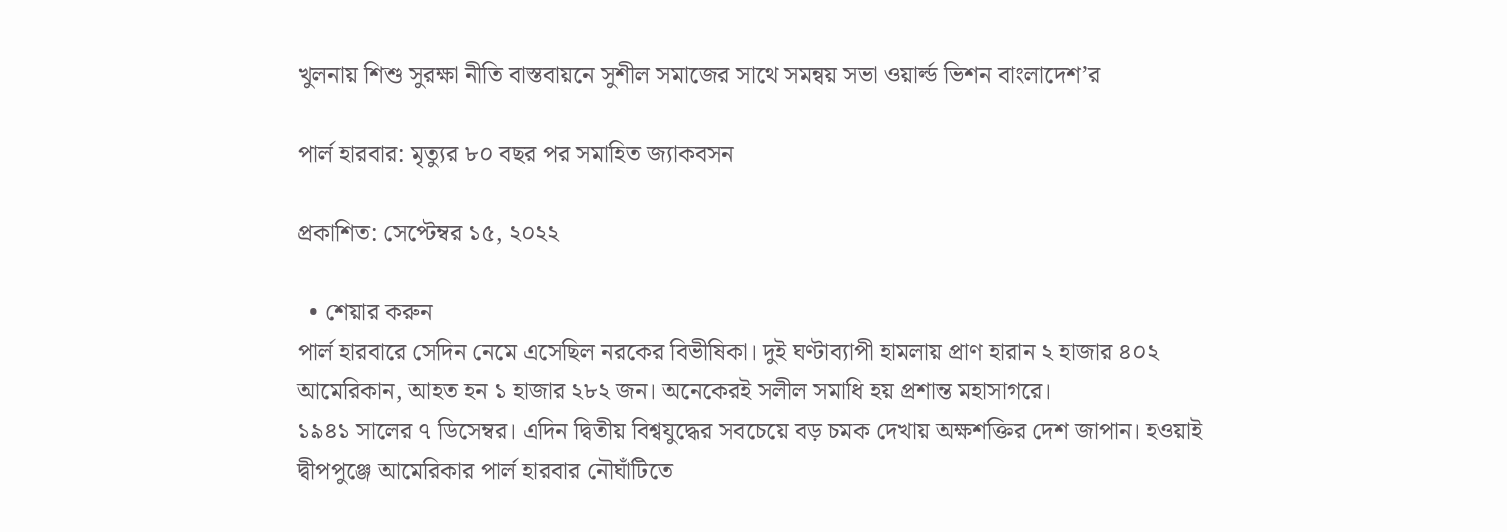খুলনায় শিশু সুরক্ষা নীতি বাস্তবায়নে সুশীল সমাজের সাথে সমন্বয় সভা ওয়ার্ল্ড ভিশন বাংলাদেশ’র

পার্ল হারবার: মৃত্যুর ৮০ বছর পর সমাহিত জ্যাকবসন

প্রকাশিত: সেপ্টেম্বর ১৫, ২০২২

  • শেয়ার করুন
পার্ল হারবারে সেদিন নেমে এসেছিল নরকের বিভীষিকা। দুই ঘণ্টাব্যাপী হামলায় প্রাণ হারান ২ হাজার ৪০২ আমেরিকান, আহত হন ১ হাজার ২৮২ জন। অনেকেরই সলীল সমাধি হয় প্রশান্ত মহাসাগরে।
১৯৪১ সালের ৭ ডিসেম্বর। এদিন দ্বিতীয় বিশ্বযুদ্ধের সবচেয়ে বড় চমক দেখায় অক্ষশক্তির দেশ জাপান। হওয়াই দ্বীপপুঞ্জে আমেরিকার পার্ল হারবার নৌঘাঁটিতে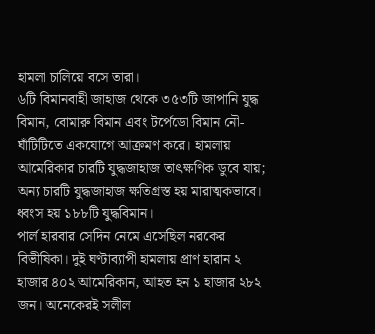হামলা চালিয়ে বসে তারা।
৬টি বিমানবাহী জাহাজ থেকে ৩৫৩টি জাপানি যুদ্ধ বিমান, বোমারু বিমান এবং টর্পেডো বিমান নৌ-ঘাঁটিটিতে একযোগে আক্রমণ করে। হামলায় আমেরিকার চারটি যুদ্ধজাহাজ তাৎক্ষণিক ডুবে যায়; অন্য চারটি যুদ্ধজাহাজ ক্ষতিগ্রস্ত হয় মারাত্মকভাবে। ধ্বংস হয় ১৮৮টি যুদ্ধবিমান।
পার্ল হারবার সেদিন নেমে এসেছিল নরকের বিভীষিকা। দুই ঘণ্টাব্যাপী হামলায় প্রাণ হারান ২ হাজার ৪০২ আমেরিকান, আহত হন ১ হাজার ২৮২ জন। অনেকেরই সলীল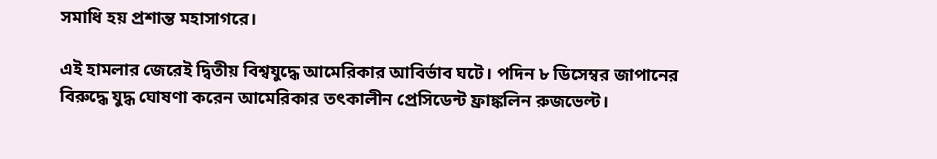সমাধি হয় প্রশান্ত মহাসাগরে।

এই হামলার জেরেই দ্বিতীয় বিশ্বযুদ্ধে আমেরিকার আবির্ভাব ঘটে। পদিন ৮ ডিসেম্বর জাপানের বিরুদ্ধে যুদ্ধ ঘোষণা করেন আমেরিকার তৎকালীন প্রেসিডেন্ট ফ্রাঙ্কলিন রুজভেল্ট।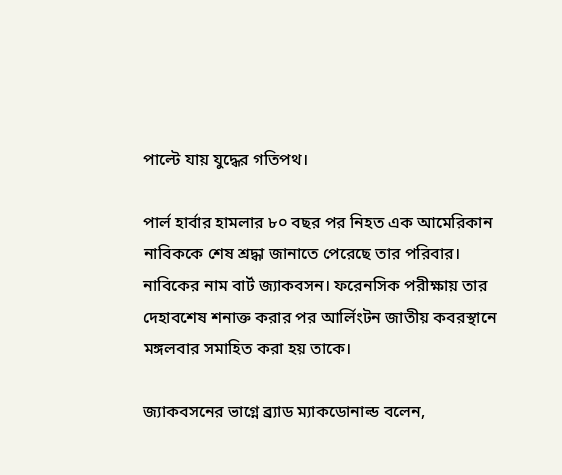পাল্টে যায় যুদ্ধের গতিপথ।

পার্ল হার্বার হামলার ৮০ বছর পর নিহত এক আমেরিকান নাবিককে শেষ শ্রদ্ধা জানাতে পেরেছে তার পরিবার। নাবিকের নাম বার্ট জ্যাকবসন। ফরেনসিক পরীক্ষায় তার দেহাবশেষ শনাক্ত করার পর আর্লিংটন জাতীয় কবরস্থানে মঙ্গলবার সমাহিত করা হয় তাকে।

জ্যাকবসনের ভাগ্নে ব্র্যাড ম্যাকডোনাল্ড বলেন,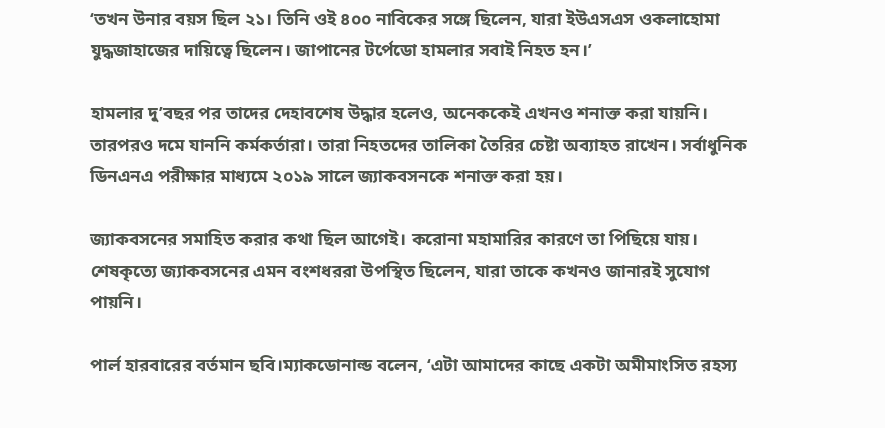‘তখন উনার বয়স ছিল ২১। তিনি ওই ৪০০ নাবিকের সঙ্গে ছিলেন, যারা ইউএসএস ওকলাহোমা যুদ্ধজাহাজের দায়িত্বে ছিলেন। জাপানের টর্পেডো হামলার সবাই নিহত হন।’

হামলার দু’বছর পর তাদের দেহাবশেষ উদ্ধার হলেও, অনেককেই এখনও শনাক্ত করা যায়নি। তারপরও দমে যাননি কর্মকর্তারা। তারা নিহতদের তালিকা তৈরির চেষ্টা অব্যাহত রাখেন। সর্বাধুনিক ডিনএনএ পরীক্ষার মাধ্যমে ২০১৯ সালে জ্যাকবসনকে শনাক্ত করা হয়।

জ্যাকবসনের সমাহিত করার কথা ছিল আগেই। করোনা মহামারির কারণে তা পিছিয়ে যায়। শেষকৃত্যে জ্যাকবসনের এমন বংশধররা উপস্থিত ছিলেন, যারা তাকে কখনও জানারই সুযোগ পায়নি।

পার্ল হারবারের বর্তমান ছবি।ম্যাকডোনাল্ড বলেন, ‘এটা আমাদের কাছে একটা অমীমাংসিত রহস্য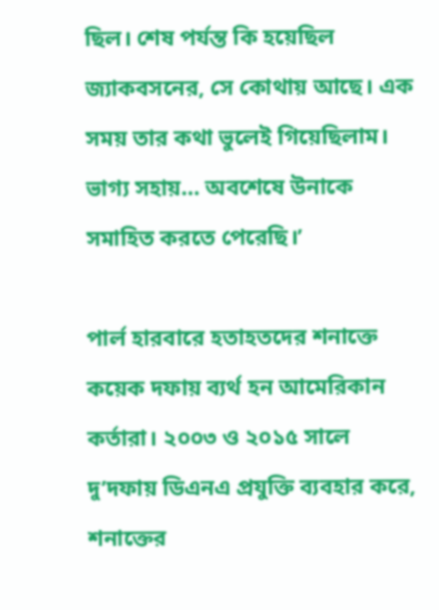ছিল। শেষ পর্যন্ত কি হয়েছিল জ্যাকবসনের, সে কোথায় আছে। এক সময় তার কথা ভুলেই গিয়েছিলাম। ভাগ্য সহায়… অবশেষে উনাকে সমাহিত করতে পেরেছি।’

পার্ল হারবারে হতাহতদের শনাক্তে কয়েক দফায় ব্যর্থ হন আমেরিকান কর্তারা। ২০০৩ ও ২০১৫ সালে দু’দফায় ডিএনএ প্রযুক্তি ব্যবহার করে, শনাক্তের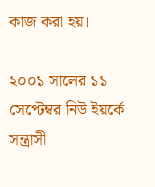কাজ করা হয়।

২০০১ সালের ১১ সেপ্টেম্বর নিউ ইয়র্কে সন্ত্রাসী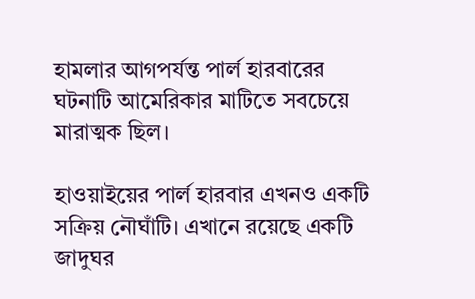হামলার আগপর্যন্ত পার্ল হারবারের ঘটনাটি আমেরিকার মাটিতে সবচেয়ে মারাত্মক ছিল।

হাওয়াইয়ের পার্ল হারবার এখনও একটি সক্রিয় নৌঘাঁটি। এখানে রয়েছে একটি জাদুঘর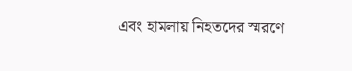এবং হামলায় নিহতদের স্মরণে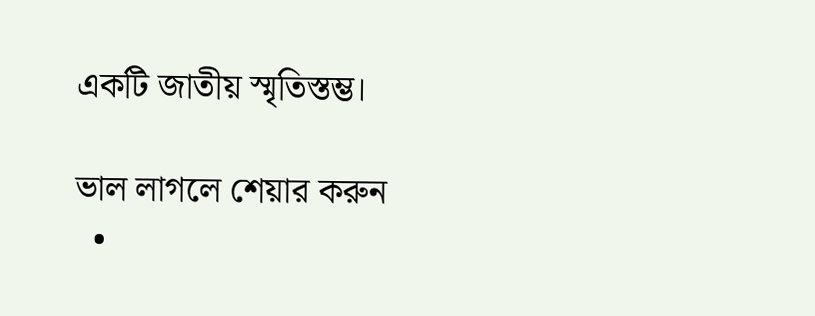একটি জাতীয় স্মৃতিস্তম্ভ।

ভাল লাগলে শেয়ার করুন
  •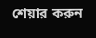শেয়ার করুন